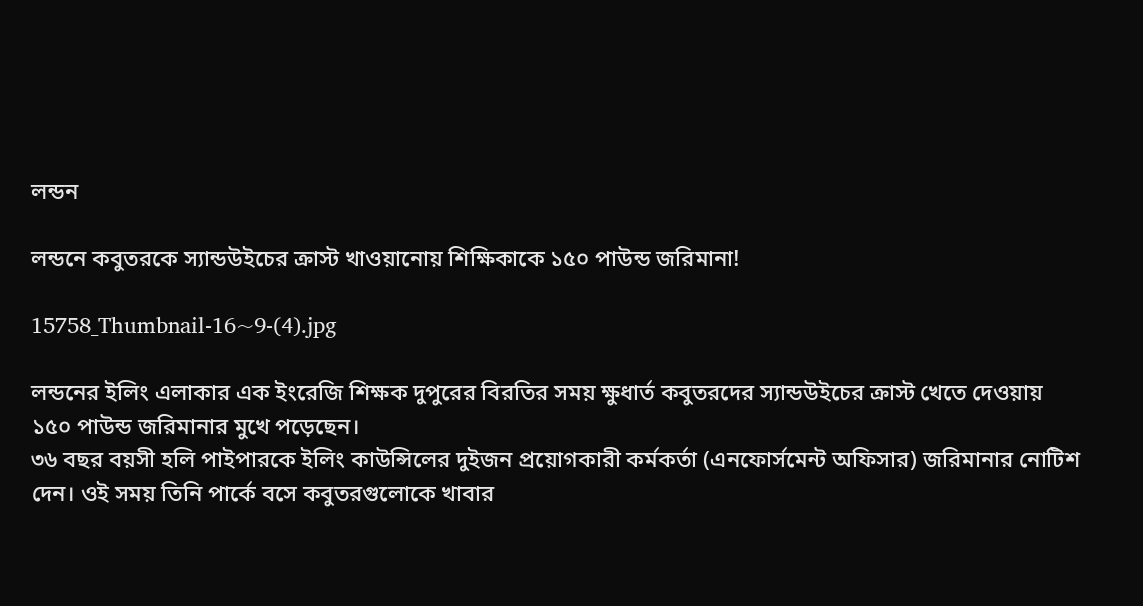লন্ডন

লন্ডনে কবুতরকে স্যান্ডউইচের ক্রাস্ট খাওয়ানোয় শিক্ষিকাকে ১৫০ পাউন্ড জরিমানা!

15758_Thumbnail-16~9-(4).jpg

লন্ডনের ইলিং এলাকার এক ইংরেজি শিক্ষক দুপুরের বিরতির সময় ক্ষুধার্ত কবুতরদের স্যান্ডউইচের ক্রাস্ট খেতে দেওয়ায় ১৫০ পাউন্ড জরিমানার মুখে পড়েছেন।
৩৬ বছর বয়সী হলি পাইপারকে ইলিং কাউন্সিলের দুইজন প্রয়োগকারী কর্মকর্তা (এনফোর্সমেন্ট অফিসার) জরিমানার নোটিশ দেন। ওই সময় তিনি পার্কে বসে কবুতরগুলোকে খাবার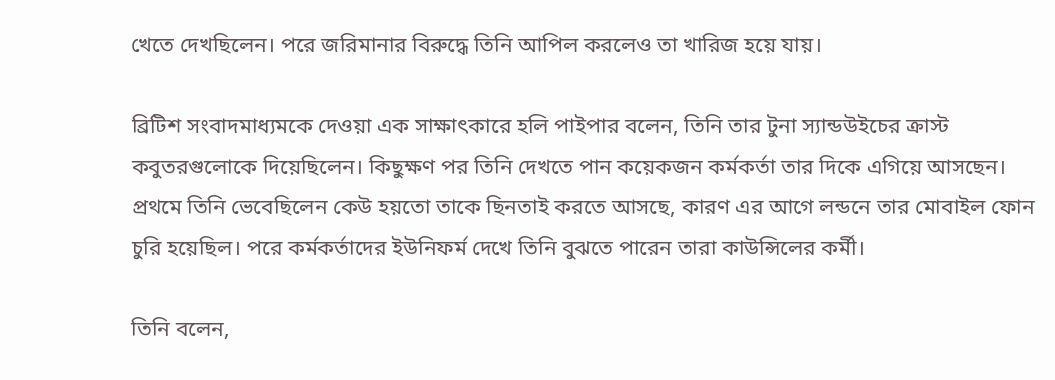খেতে দেখছিলেন। পরে জরিমানার বিরুদ্ধে তিনি আপিল করলেও তা খারিজ হয়ে যায়।

ব্রিটিশ সংবাদমাধ্যমকে দেওয়া এক সাক্ষাৎকারে হলি পাইপার বলেন, তিনি তার টুনা স্যান্ডউইচের ক্রাস্ট কবুতরগুলোকে দিয়েছিলেন। কিছুক্ষণ পর তিনি দেখতে পান কয়েকজন কর্মকর্তা তার দিকে এগিয়ে আসছেন। প্রথমে তিনি ভেবেছিলেন কেউ হয়তো তাকে ছিনতাই করতে আসছে, কারণ এর আগে লন্ডনে তার মোবাইল ফোন চুরি হয়েছিল। পরে কর্মকর্তাদের ইউনিফর্ম দেখে তিনি বুঝতে পারেন তারা কাউন্সিলের কর্মী।

তিনি বলেন,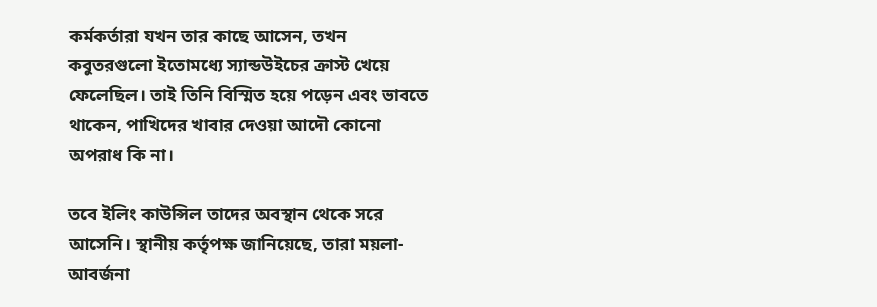কর্মকর্তারা যখন তার কাছে আসেন, তখন কবুতরগুলো ইতোমধ্যে স্যান্ডউইচের ক্রাস্ট খেয়ে ফেলেছিল। তাই তিনি বিস্মিত হয়ে পড়েন এবং ভাবতে থাকেন, পাখিদের খাবার দেওয়া আদৌ কোনো অপরাধ কি না।

তবে ইলিং কাউন্সিল তাদের অবস্থান থেকে সরে আসেনি। স্থানীয় কর্তৃপক্ষ জানিয়েছে, তারা ময়লা-আবর্জনা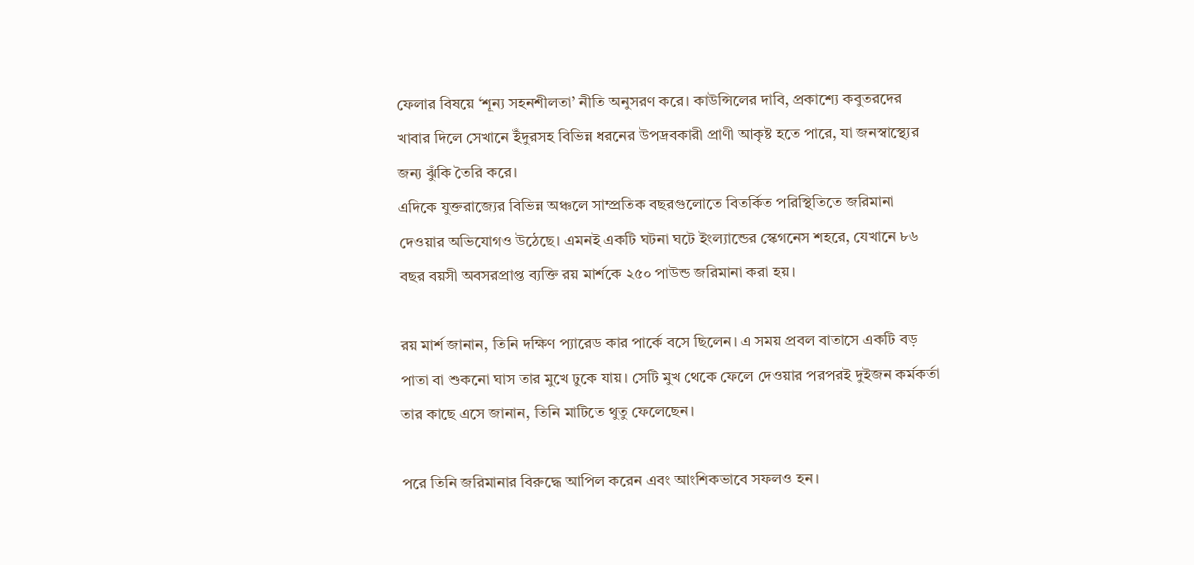ফেলার বিষয়ে ‘শূন্য সহনশীলতা’ নীতি অনুসরণ করে। কাউন্সিলের দাবি, প্রকাশ্যে কবুতরদের খাবার দিলে সেখানে ইঁদুরসহ বিভিন্ন ধরনের উপদ্রবকারী প্রাণী আকৃষ্ট হতে পারে, যা জনস্বাস্থ্যের জন্য ঝুঁকি তৈরি করে।
এদিকে যুক্তরাজ্যের বিভিন্ন অঞ্চলে সাম্প্রতিক বছরগুলোতে বিতর্কিত পরিস্থিতিতে জরিমানা দেওয়ার অভিযোগও উঠেছে। এমনই একটি ঘটনা ঘটে ইংল্যান্ডের স্কেগনেস শহরে, যেখানে ৮৬ বছর বয়সী অবসরপ্রাপ্ত ব্যক্তি রয় মার্শকে ২৫০ পাউন্ড জরিমানা করা হয়।

রয় মার্শ জানান, তিনি দক্ষিণ প্যারেড কার পার্কে বসে ছিলেন। এ সময় প্রবল বাতাসে একটি বড় পাতা বা শুকনো ঘাস তার মুখে ঢুকে যায়। সেটি মুখ থেকে ফেলে দেওয়ার পরপরই দুইজন কর্মকর্তা তার কাছে এসে জানান, তিনি মাটিতে থুতু ফেলেছেন।

পরে তিনি জরিমানার বিরুদ্ধে আপিল করেন এবং আংশিকভাবে সফলও হন।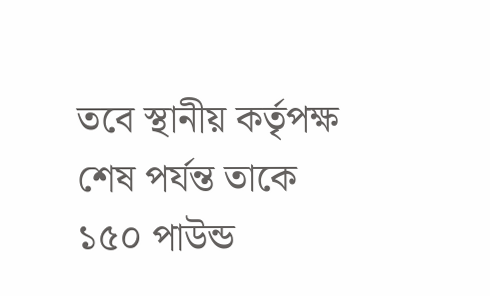তবে স্থানীয় কর্তৃপক্ষ শেষ পর্যন্ত তাকে ১৫০ পাউন্ড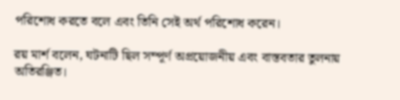পরিশোধ করতে বলে এবং তিনি সেই অর্থ পরিশোধ করেন।

রয় মার্শ বলেন, ঘটনাটি ছিল সম্পূর্ণ অপ্রয়োজনীয় এবং বাস্তবতার তুলনায় অতিরঞ্জিত।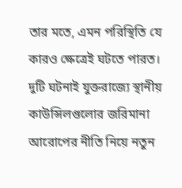তার মতে, এমন পরিস্থিতি যে কারও ক্ষেত্রেই ঘটতে পারত।
দুটি ঘটনাই যুক্তরাজ্যে স্থানীয় কাউন্সিলগুলোর জরিমানা আরোপের নীতি নিয়ে নতুন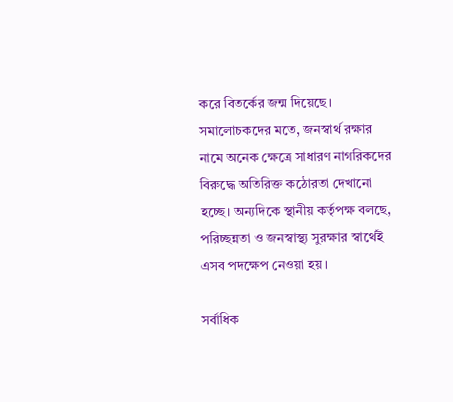করে বিতর্কের জন্ম দিয়েছে। সমালোচকদের মতে, জনস্বার্থ রক্ষার নামে অনেক ক্ষেত্রে সাধারণ নাগরিকদের বিরুদ্ধে অতিরিক্ত কঠোরতা দেখানো হচ্ছে। অন্যদিকে স্থানীয় কর্তৃপক্ষ বলছে, পরিচ্ছন্নতা ও জনস্বাস্থ্য সুরক্ষার স্বার্থেই এসব পদক্ষেপ নেওয়া হয়।

সর্বাধিক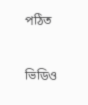পঠিত


ভিডিও